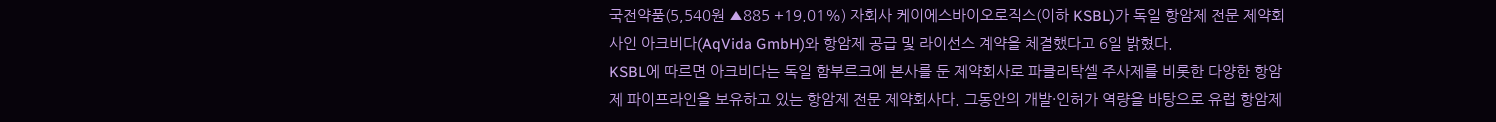국전약품(5,540원 ▲885 +19.01%) 자회사 케이에스바이오로직스(이하 KSBL)가 독일 항암제 전문 제약회사인 아크비다(AqVida GmbH)와 항암제 공급 및 라이선스 계약을 체결했다고 6일 밝혔다.
KSBL에 따르면 아크비다는 독일 함부르크에 본사를 둔 제약회사로 파클리탁셀 주사제를 비롯한 다양한 항암제 파이프라인을 보유하고 있는 항암제 전문 제약회사다. 그동안의 개발·인허가 역량을 바탕으로 유럽 항암제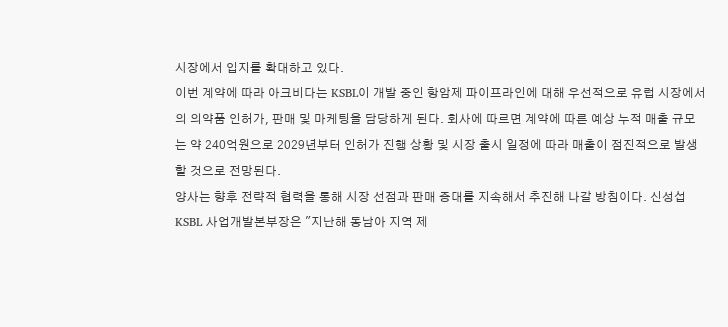시장에서 입지를 확대하고 있다.
이번 계약에 따라 아크비다는 KSBL이 개발 중인 항암제 파이프라인에 대해 우선적으로 유럽 시장에서의 의약품 인허가, 판매 및 마케팅을 담당하게 된다. 회사에 따르면 계약에 따른 예상 누적 매출 규모는 약 240억원으로 2029년부터 인허가 진행 상황 및 시장 출시 일정에 따라 매출이 점진적으로 발생할 것으로 전망된다.
양사는 향후 전략적 협력을 통해 시장 선점과 판매 증대를 지속해서 추진해 나갈 방침이다. 신성섭 KSBL 사업개발본부장은 "지난해 동남아 지역 제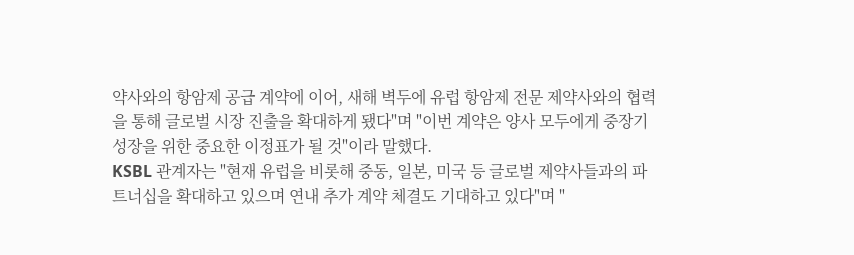약사와의 항암제 공급 계약에 이어, 새해 벽두에 유럽 항암제 전문 제약사와의 협력을 통해 글로벌 시장 진출을 확대하게 됐다"며 "이번 계약은 양사 모두에게 중장기 성장을 위한 중요한 이정표가 될 것"이라 말했다.
KSBL 관계자는 "현재 유럽을 비롯해 중동, 일본, 미국 등 글로벌 제약사들과의 파트너십을 확대하고 있으며 연내 추가 계약 체결도 기대하고 있다"며 "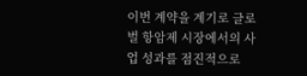이번 계약을 계기로 글로벌 항암제 시장에서의 사업 성과를 점진적으로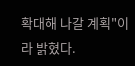확대해 나갈 계획"이라 밝혔다.